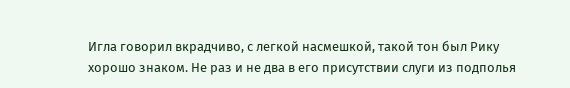Игла говорил вкрадчиво, с легкой насмешкой, такой тон был Рику хорошо знаком. Не раз и не два в его присутствии слуги из подполья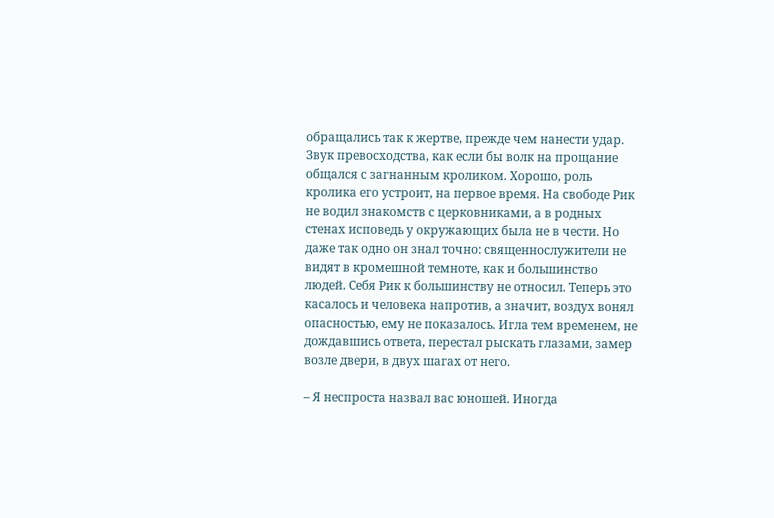обращались так к жертве, прежде чем нанести удар. Звук превосходства, как если бы волк на прощание общался с загнанным кроликом. Хорошо, роль кролика его устроит, на первое время. На свободе Рик не водил знакомств с церковниками, а в родных стенах исповедь у окружающих была не в чести. Но даже так одно он знал точно: священнослужители не видят в кромешной темноте, как и большинство людей. Себя Рик к большинству не относил. Теперь это касалось и человека напротив, а значит, воздух вонял опасностью, ему не показалось. Игла тем временем, не дождавшись ответа, перестал рыскать глазами, замер возле двери, в двух шагах от него.

– Я неспроста назвал вас юношей. Иногда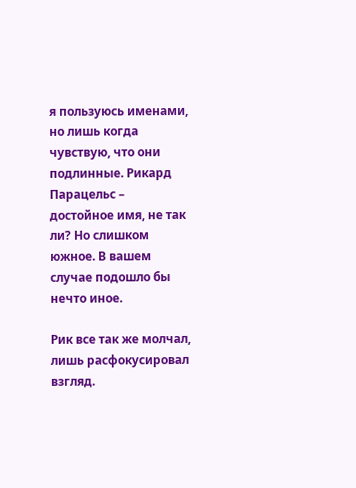я пользуюсь именами, но лишь когда чувствую, что они подлинные. Рикард Парацельс – достойное имя, не так ли? Но слишком южное. В вашем случае подошло бы нечто иное.

Рик все так же молчал, лишь расфокусировал взгляд.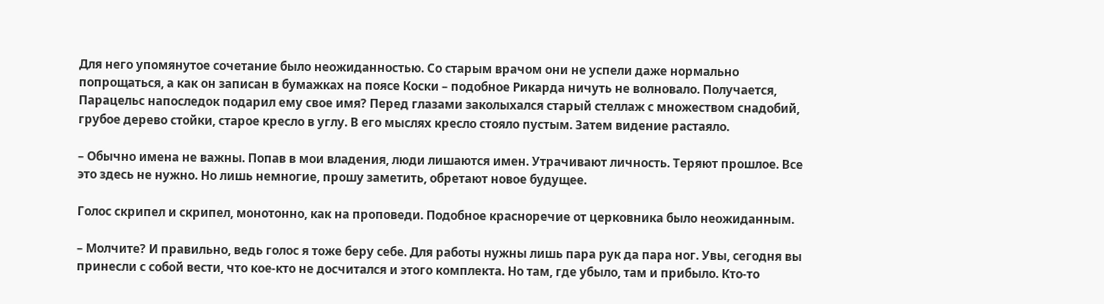Для него упомянутое сочетание было неожиданностью. Со старым врачом они не успели даже нормально попрощаться, а как он записан в бумажках на поясе Коски – подобное Рикарда ничуть не волновало. Получается, Парацельс напоследок подарил ему свое имя? Перед глазами заколыхался старый стеллаж с множеством снадобий, грубое дерево стойки, старое кресло в углу. В его мыслях кресло стояло пустым. Затем видение растаяло.

– Обычно имена не важны. Попав в мои владения, люди лишаются имен. Утрачивают личность. Теряют прошлое. Все это здесь не нужно. Но лишь немногие, прошу заметить, обретают новое будущее.

Голос скрипел и скрипел, монотонно, как на проповеди. Подобное красноречие от церковника было неожиданным.

– Молчите? И правильно, ведь голос я тоже беру себе. Для работы нужны лишь пара рук да пара ног. Увы, сегодня вы принесли с собой вести, что кое-кто не досчитался и этого комплекта. Но там, где убыло, там и прибыло. Кто-то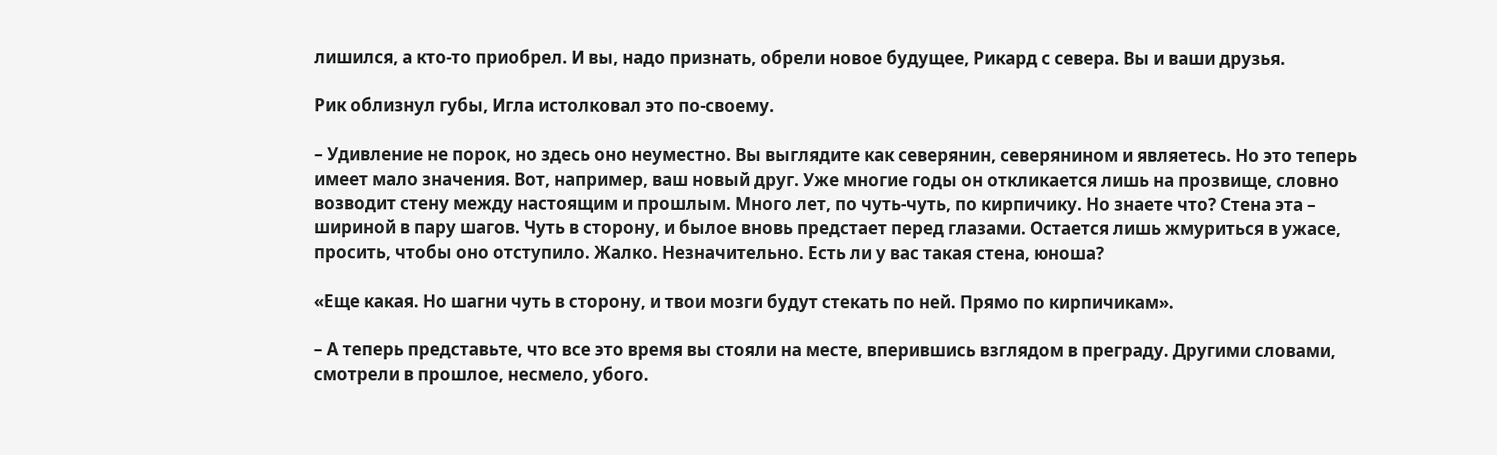лишился, а кто-то приобрел. И вы, надо признать, обрели новое будущее, Рикард с севера. Вы и ваши друзья.

Рик облизнул губы, Игла истолковал это по-своему.

– Удивление не порок, но здесь оно неуместно. Вы выглядите как северянин, северянином и являетесь. Но это теперь имеет мало значения. Вот, например, ваш новый друг. Уже многие годы он откликается лишь на прозвище, словно возводит стену между настоящим и прошлым. Много лет, по чуть-чуть, по кирпичику. Но знаете что? Стена эта – шириной в пару шагов. Чуть в сторону, и былое вновь предстает перед глазами. Остается лишь жмуриться в ужасе, просить, чтобы оно отступило. Жалко. Незначительно. Есть ли у вас такая стена, юноша?

«Еще какая. Но шагни чуть в сторону, и твои мозги будут стекать по ней. Прямо по кирпичикам».

– А теперь представьте, что все это время вы стояли на месте, вперившись взглядом в преграду. Другими словами, смотрели в прошлое, несмело, убого.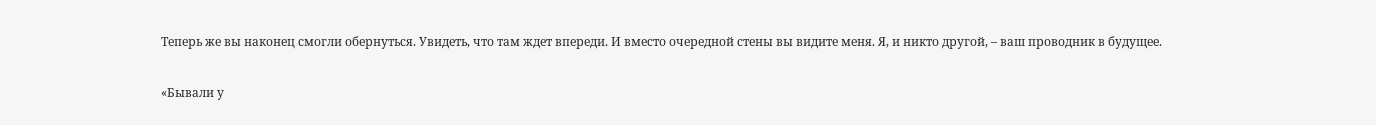Теперь же вы наконец смогли обернуться. Увидеть, что там ждет впереди. И вместо очередной стены вы видите меня. Я, и никто другой, – ваш проводник в будущее.

«Бывали у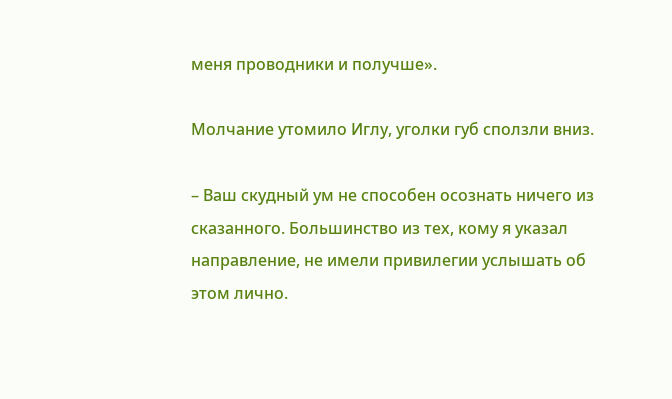меня проводники и получше».

Молчание утомило Иглу, уголки губ сползли вниз.

– Ваш скудный ум не способен осознать ничего из сказанного. Большинство из тех, кому я указал направление, не имели привилегии услышать об этом лично.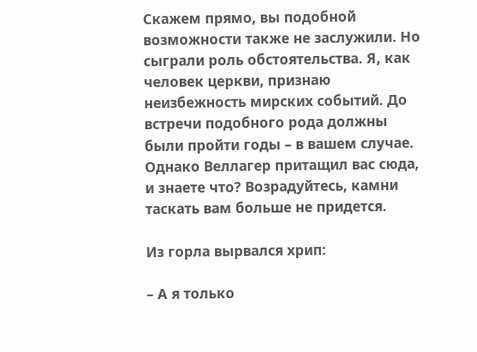Скажем прямо, вы подобной возможности также не заслужили. Но сыграли роль обстоятельства. Я, как человек церкви, признаю неизбежность мирских событий. До встречи подобного рода должны были пройти годы – в вашем случае. Однако Веллагер притащил вас сюда, и знаете что? Возрадуйтесь, камни таскать вам больше не придется.

Из горла вырвался хрип:

– А я только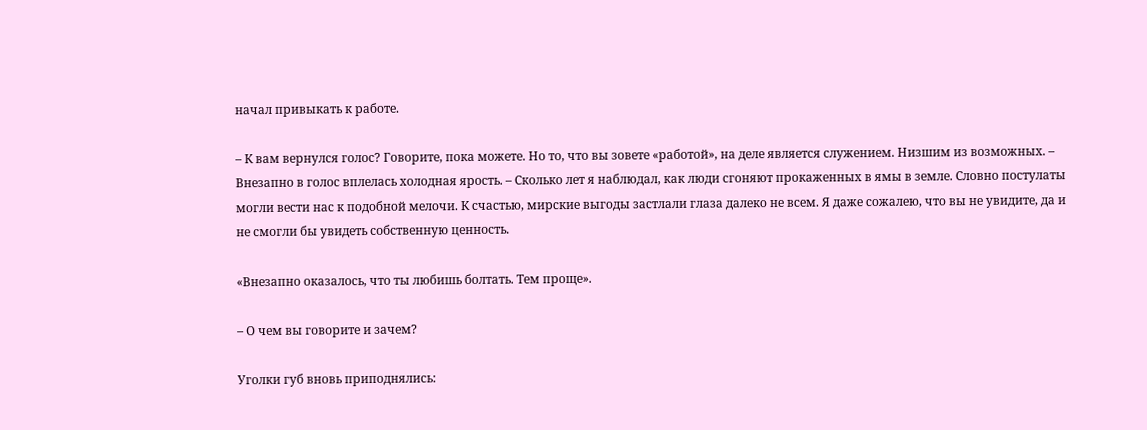начал привыкать к работе.

– К вам вернулся голос? Говорите, пока можете. Но то, что вы зовете «работой», на деле является служением. Низшим из возможных. – Внезапно в голос вплелась холодная ярость. – Сколько лет я наблюдал, как люди сгоняют прокаженных в ямы в земле. Словно постулаты могли вести нас к подобной мелочи. К счастью, мирские выгоды застлали глаза далеко не всем. Я даже сожалею, что вы не увидите, да и не смогли бы увидеть собственную ценность.

«Внезапно оказалось, что ты любишь болтать. Тем проще».

– О чем вы говорите и зачем?

Уголки губ вновь приподнялись: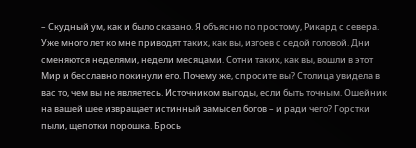– Скудный ум, как и было сказано. Я объясню по простому, Рикард с севера. Уже много лет ко мне приводят таких, как вы, изгоев с седой головой. Дни сменяются неделями, недели месяцами. Сотни таких, как вы, вошли в этот Мир и бесславно покинули его. Почему же, спросите вы? Столица увидела в вас то, чем вы не являетесь. Источником выгоды, если быть точным. Ошейник на вашей шее извращает истинный замысел богов – и ради чего? Горстки пыли, щепотки порошка. Брось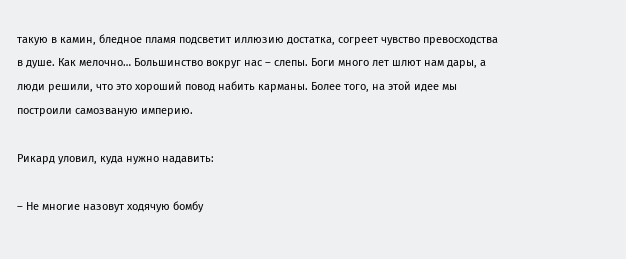такую в камин, бледное пламя подсветит иллюзию достатка, согреет чувство превосходства в душе. Как мелочно… Большинство вокруг нас – слепы. Боги много лет шлют нам дары, а люди решили, что это хороший повод набить карманы. Более того, на этой идее мы построили самозваную империю.

Рикард уловил, куда нужно надавить:

– Не многие назовут ходячую бомбу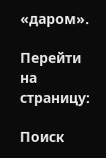«даром».

Перейти на страницу:

Поиск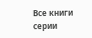Все книги серии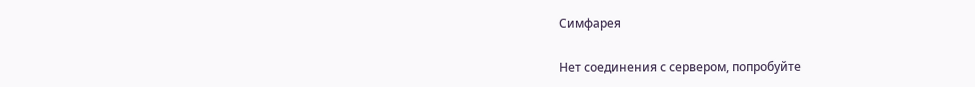Симфарея

Нет соединения с сервером, попробуйте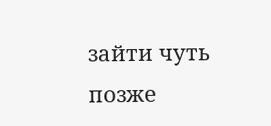зайти чуть позже